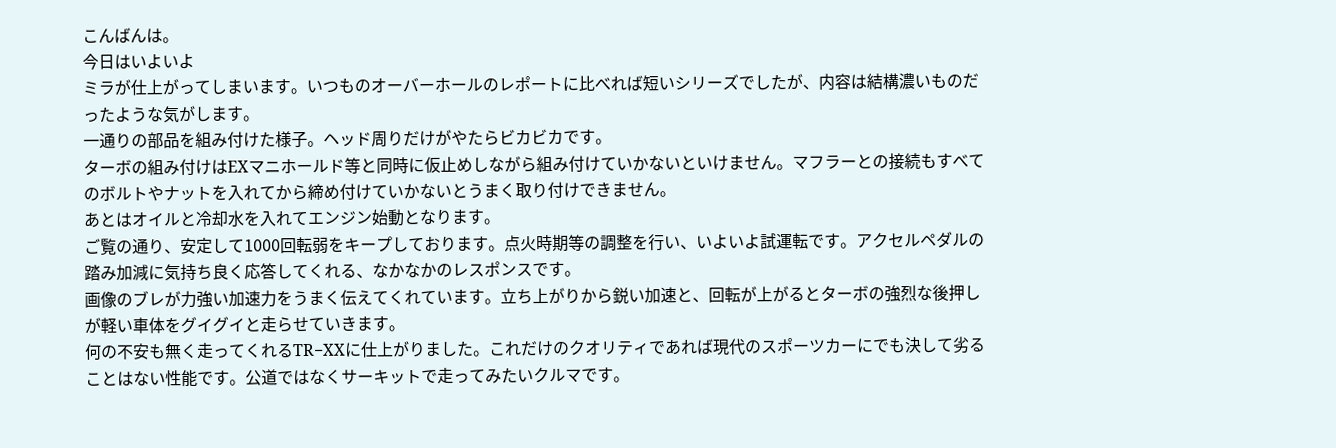こんばんは。
今日はいよいよ
ミラが仕上がってしまいます。いつものオーバーホールのレポートに比べれば短いシリーズでしたが、内容は結構濃いものだったような気がします。
一通りの部品を組み付けた様子。ヘッド周りだけがやたらビカビカです。
ターボの組み付けはEXマニホールド等と同時に仮止めしながら組み付けていかないといけません。マフラーとの接続もすべてのボルトやナットを入れてから締め付けていかないとうまく取り付けできません。
あとはオイルと冷却水を入れてエンジン始動となります。
ご覧の通り、安定して1000回転弱をキープしております。点火時期等の調整を行い、いよいよ試運転です。アクセルペダルの踏み加減に気持ち良く応答してくれる、なかなかのレスポンスです。
画像のブレが力強い加速力をうまく伝えてくれています。立ち上がりから鋭い加速と、回転が上がるとターボの強烈な後押しが軽い車体をグイグイと走らせていきます。
何の不安も無く走ってくれるTR−XXに仕上がりました。これだけのクオリティであれば現代のスポーツカーにでも決して劣ることはない性能です。公道ではなくサーキットで走ってみたいクルマです。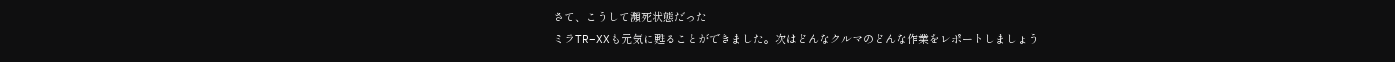さて、こうして瀕死状態だった
ミラTR−XXも元気に甦ることができました。次はどんなクルマのどんな作業をレポートしましょう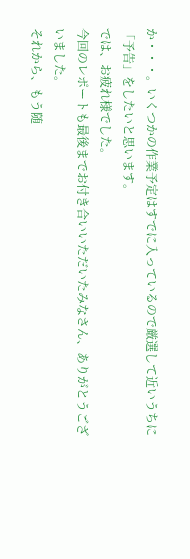か・・・。いくつかの作業予定はすでに入っているので厳選して近いうちに「予告」をしたいと思います。
では、お疲れ様でした。
今回のレポートも最後までお付き合いいただいたみなさん、ありがとうございました。
それから、もう随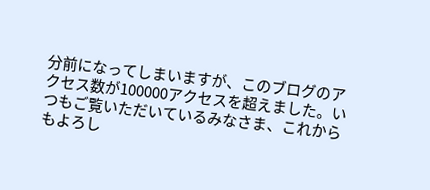分前になってしまいますが、このブログのアクセス数が100000アクセスを超えました。いつもご覧いただいているみなさま、これからもよろし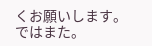くお願いします。
ではまた。